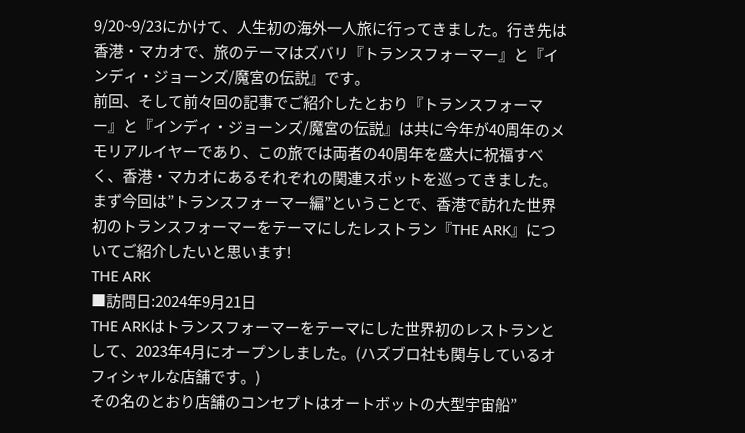9/20~9/23にかけて、人生初の海外一人旅に行ってきました。行き先は香港・マカオで、旅のテーマはズバリ『トランスフォーマー』と『インディ・ジョーンズ/魔宮の伝説』です。
前回、そして前々回の記事でご紹介したとおり『トランスフォーマー』と『インディ・ジョーンズ/魔宮の伝説』は共に今年が40周年のメモリアルイヤーであり、この旅では両者の40周年を盛大に祝福すべく、香港・マカオにあるそれぞれの関連スポットを巡ってきました。
まず今回は”トランスフォーマー編”ということで、香港で訪れた世界初のトランスフォーマーをテーマにしたレストラン『THE ARK』についてご紹介したいと思います!
THE ARK
■訪問日:2024年9月21日
THE ARKはトランスフォーマーをテーマにした世界初のレストランとして、2023年4月にオープンしました。(ハズブロ社も関与しているオフィシャルな店舗です。)
その名のとおり店舗のコンセプトはオートボットの大型宇宙船”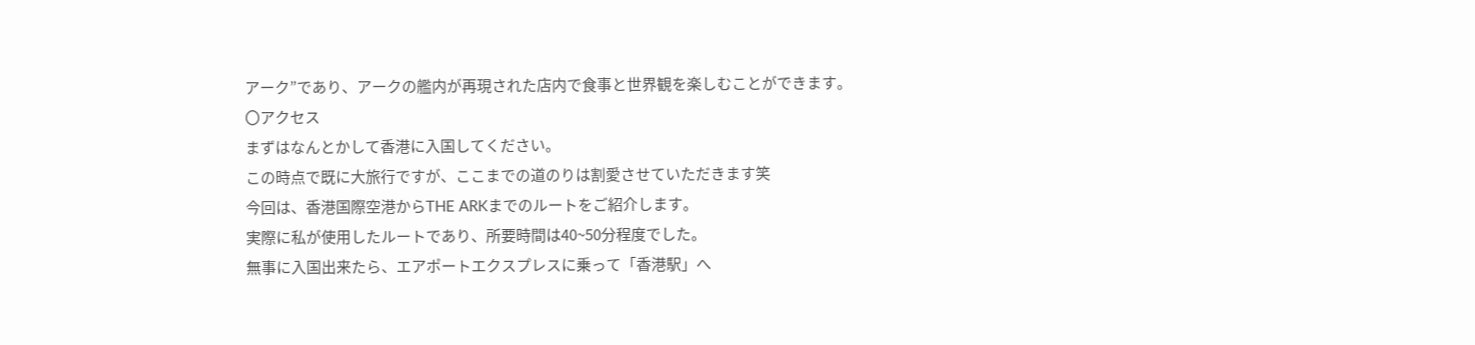アーク”であり、アークの艦内が再現された店内で食事と世界観を楽しむことができます。
〇アクセス
まずはなんとかして香港に入国してください。
この時点で既に大旅行ですが、ここまでの道のりは割愛させていただきます笑
今回は、香港国際空港からTHE ARKまでのルートをご紹介します。
実際に私が使用したルートであり、所要時間は40~50分程度でした。
無事に入国出来たら、エアポートエクスプレスに乗って「香港駅」へ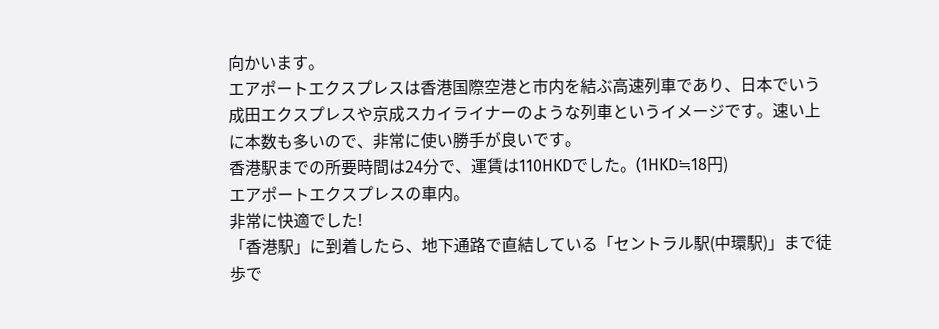向かいます。
エアポートエクスプレスは香港国際空港と市内を結ぶ高速列車であり、日本でいう成田エクスプレスや京成スカイライナーのような列車というイメージです。速い上に本数も多いので、非常に使い勝手が良いです。
香港駅までの所要時間は24分で、運賃は110HKDでした。(1HKD≒18円)
エアポートエクスプレスの車内。
非常に快適でした!
「香港駅」に到着したら、地下通路で直結している「セントラル駅(中環駅)」まで徒歩で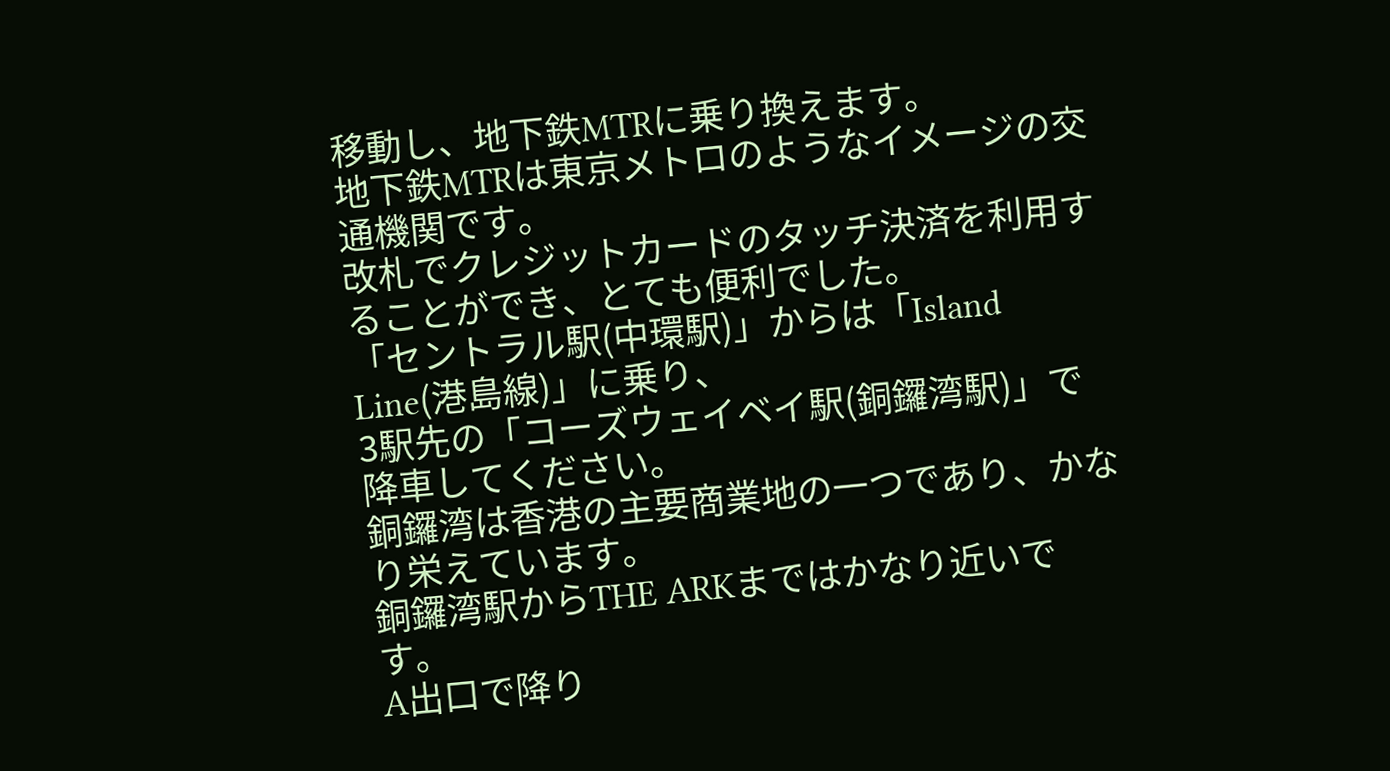移動し、地下鉄MTRに乗り換えます。
地下鉄MTRは東京メトロのようなイメージの交通機関です。
改札でクレジットカードのタッチ決済を利用することができ、とても便利でした。
「セントラル駅(中環駅)」からは「Island Line(港島線)」に乗り、
3駅先の「コーズウェイベイ駅(銅鑼湾駅)」で降車してください。
銅鑼湾は香港の主要商業地の一つであり、かなり栄えています。
銅鑼湾駅からTHE ARKまではかなり近いです。
A出口で降り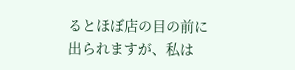るとほぼ店の目の前に出られますが、私は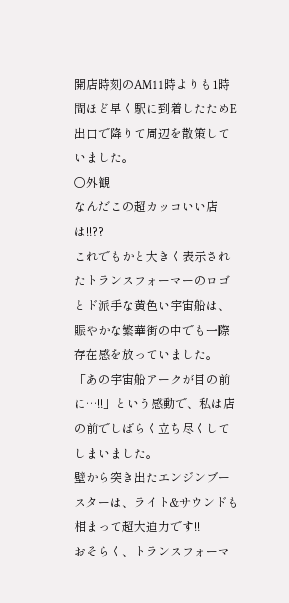開店時刻のAM11時よりも1時間ほど早く駅に到着したためE出口で降りて周辺を散策していました。
〇外観
なんだこの超カッコいい店は!!??
これでもかと大きく表示されたトランスフォーマーのロゴとド派手な黄色い宇宙船は、賑やかな繁華街の中でも一際存在感を放っていました。
「あの宇宙船アークが目の前に…!!」という感動で、私は店の前でしばらく立ち尽くしてしまいました。
壁から突き出たエンジンブースターは、ライト&サウンドも相まって超大迫力です!!
おそらく、トランスフォーマ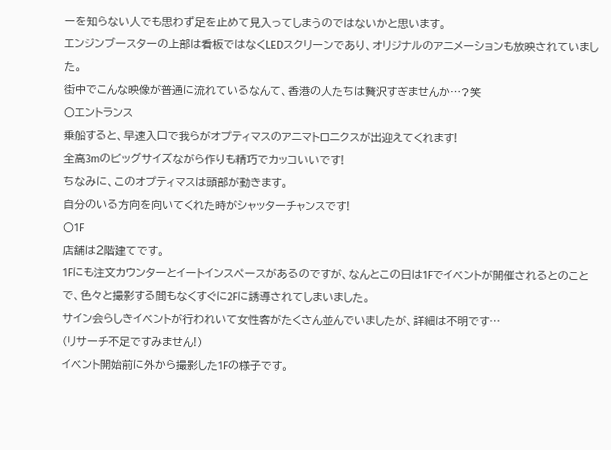ーを知らない人でも思わず足を止めて見入ってしまうのではないかと思います。
エンジンブースターの上部は看板ではなくLEDスクリーンであり、オリジナルのアニメーションも放映されていました。
街中でこんな映像が普通に流れているなんて、香港の人たちは贅沢すぎませんか…?笑
〇エントランス
乗船すると、早速入口で我らがオプティマスのアニマトロニクスが出迎えてくれます!
全高3mのビッグサイズながら作りも精巧でカッコいいです!
ちなみに、このオプティマスは頭部が動きます。
自分のいる方向を向いてくれた時がシャッターチャンスです!
〇1F
店舗は2階建てです。
1Fにも注文カウンターとイートインスペースがあるのですが、なんとこの日は1Fでイベントが開催されるとのことで、色々と撮影する間もなくすぐに2Fに誘導されてしまいました。
サイン会らしきイベントが行われいて女性客がたくさん並んでいましたが、詳細は不明です…
(リサーチ不足ですみません!)
イベント開始前に外から撮影した1Fの様子です。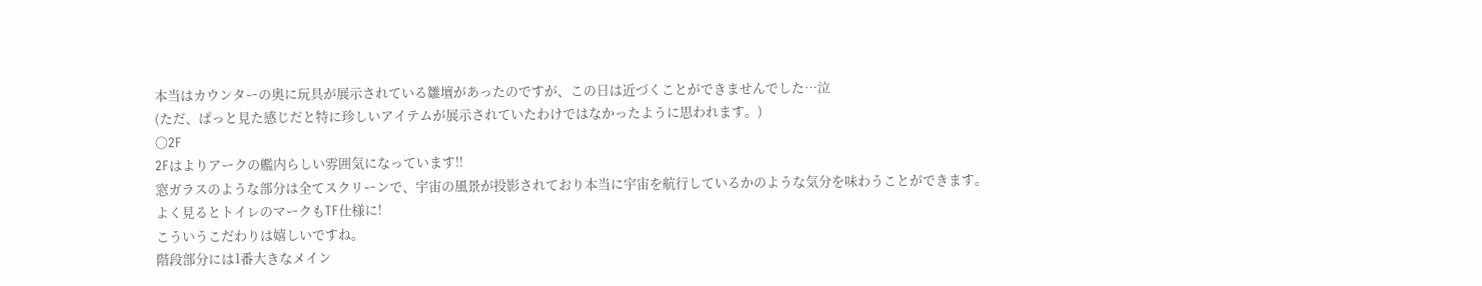本当はカウンターの奥に玩具が展示されている雛壇があったのですが、この日は近づくことができませんでした…泣
(ただ、ぱっと見た感じだと特に珍しいアイテムが展示されていたわけではなかったように思われます。)
〇2F
2Fはよりアークの艦内らしい雰囲気になっています!!
窓ガラスのような部分は全てスクリーンで、宇宙の風景が投影されており本当に宇宙を航行しているかのような気分を味わうことができます。
よく見るとトイレのマークもTF仕様に!
こういうこだわりは嬉しいですね。
階段部分には1番大きなメイン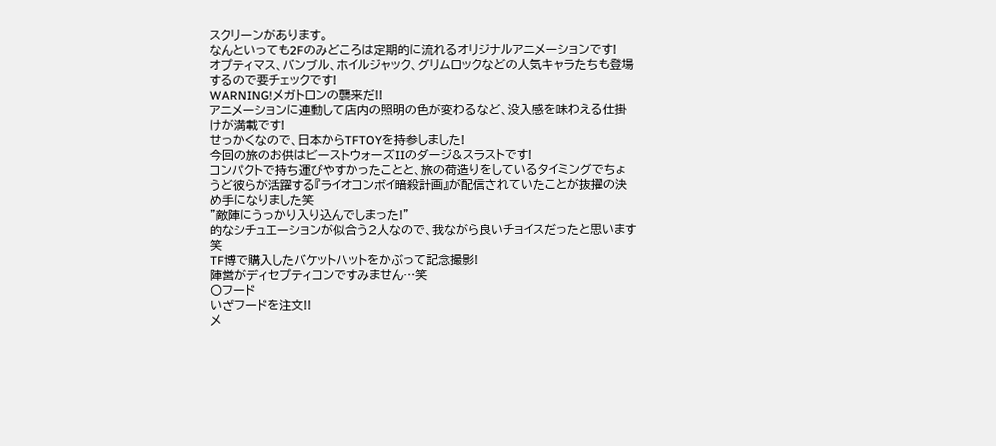スクリーンがあります。
なんといっても2Fのみどころは定期的に流れるオリジナルアニメーションです!
オプティマス、バンブル、ホイルジャック、グリムロックなどの人気キャラたちも登場するので要チェックです!
WARNING!メガトロンの襲来だ!!
アニメーションに連動して店内の照明の色が変わるなど、没入感を味わえる仕掛けが満載です!
せっかくなので、日本からTFTOYを持参しました!
今回の旅のお供はビーストウォーズIIのダージ&スラストです!
コンパクトで持ち運びやすかったことと、旅の荷造りをしているタイミングでちょうど彼らが活躍する『ライオコンボイ暗殺計画』が配信されていたことが抜擢の決め手になりました笑
”敵陣にうっかり入り込んでしまった!”
的なシチュエーションが似合う2人なので、我ながら良いチョイスだったと思います笑
TF博で購入したバケットハットをかぶって記念撮影!
陣営がディセプティコンですみません…笑
〇フード
いざフードを注文!!
メ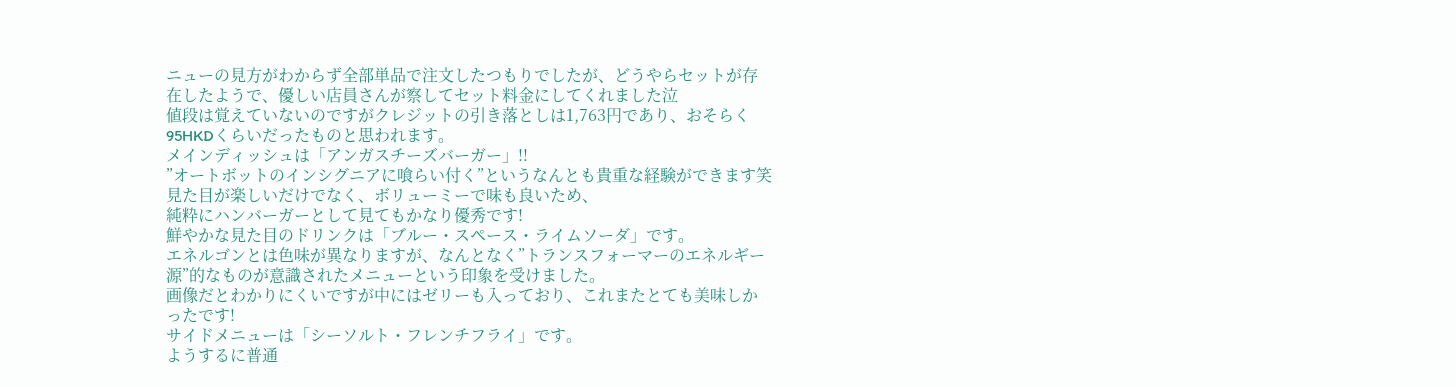ニューの見方がわからず全部単品で注文したつもりでしたが、どうやらセットが存在したようで、優しい店員さんが察してセット料金にしてくれました泣
値段は覚えていないのですがクレジットの引き落としは1,763円であり、おそらく95HKDくらいだったものと思われます。
メインディッシュは「アンガスチーズバーガー」!!
”オートボットのインシグニアに喰らい付く”というなんとも貴重な経験ができます笑
見た目が楽しいだけでなく、ボリューミーで味も良いため、
純粋にハンバーガーとして見てもかなり優秀です!
鮮やかな見た目のドリンクは「ブルー・スペース・ライムソーダ」です。
エネルゴンとは色味が異なりますが、なんとなく”トランスフォーマーのエネルギー源”的なものが意識されたメニューという印象を受けました。
画像だとわかりにくいですが中にはゼリーも入っており、これまたとても美味しかったです!
サイドメニューは「シーソルト・フレンチフライ」です。
ようするに普通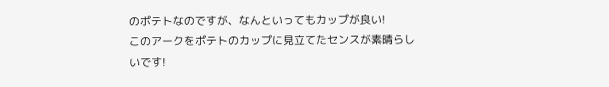のポテトなのですが、なんといってもカップが良い!
このアークをポテトのカップに見立てたセンスが素晴らしいです!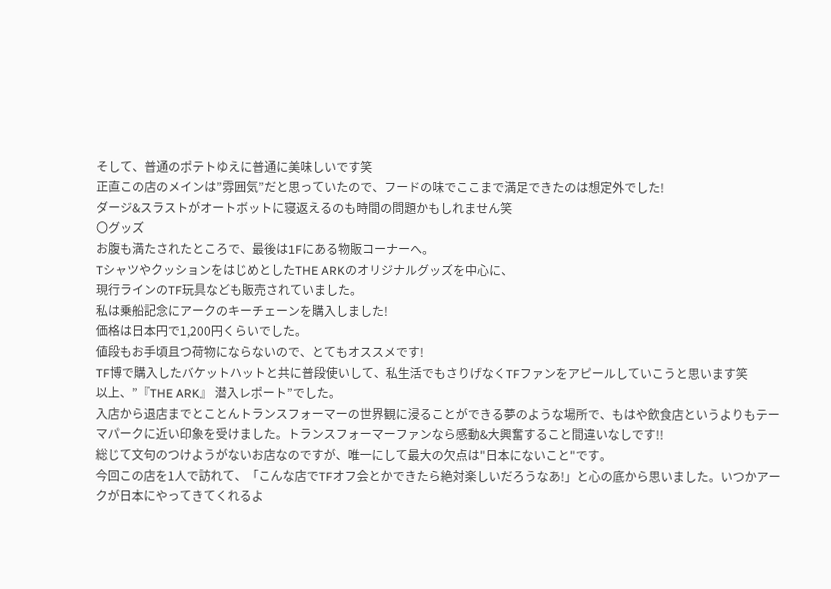そして、普通のポテトゆえに普通に美味しいです笑
正直この店のメインは”雰囲気”だと思っていたので、フードの味でここまで満足できたのは想定外でした!
ダージ&スラストがオートボットに寝返えるのも時間の問題かもしれません笑
〇グッズ
お腹も満たされたところで、最後は1Fにある物販コーナーへ。
TシャツやクッションをはじめとしたTHE ARKのオリジナルグッズを中心に、
現行ラインのTF玩具なども販売されていました。
私は乗船記念にアークのキーチェーンを購入しました!
価格は日本円で1,200円くらいでした。
値段もお手頃且つ荷物にならないので、とてもオススメです!
TF博で購入したバケットハットと共に普段使いして、私生活でもさりげなくTFファンをアピールしていこうと思います笑
以上、”『THE ARK』 潜入レポート”でした。
入店から退店までとことんトランスフォーマーの世界観に浸ることができる夢のような場所で、もはや飲食店というよりもテーマパークに近い印象を受けました。トランスフォーマーファンなら感動&大興奮すること間違いなしです!!
総じて文句のつけようがないお店なのですが、唯一にして最大の欠点は"日本にないこと"です。
今回この店を1人で訪れて、「こんな店でTFオフ会とかできたら絶対楽しいだろうなあ!」と心の底から思いました。いつかアークが日本にやってきてくれるよ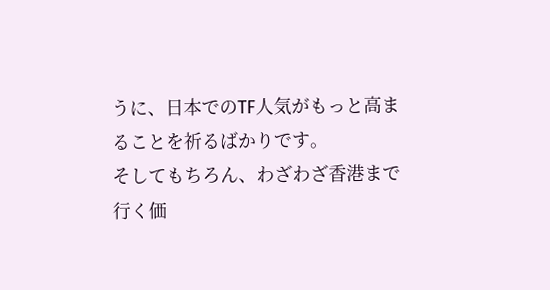うに、日本でのTF人気がもっと高まることを祈るばかりです。
そしてもちろん、わざわざ香港まで行く価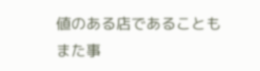値のある店であることもまた事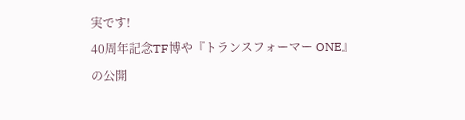実です!
40周年記念TF博や『トランスフォーマー ONE』の公開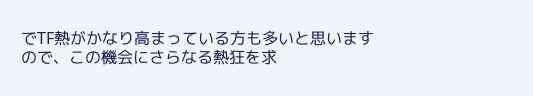でTF熱がかなり高まっている方も多いと思いますので、この機会にさらなる熱狂を求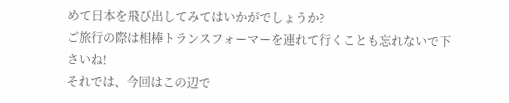めて日本を飛び出してみてはいかがでしょうか?
ご旅行の際は相棒トランスフォーマーを連れて行くことも忘れないで下さいね!
それでは、今回はこの辺で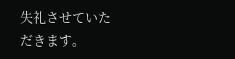失礼させていただきます。